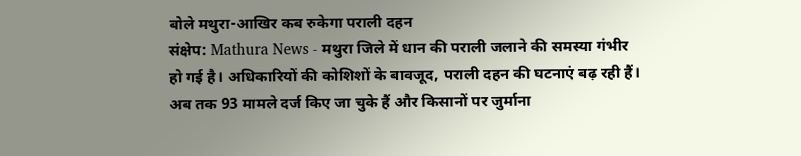बोले मथुरा-आखिर कब रुकेगा पराली दहन
संक्षेप: Mathura News - मथुरा जिले में धान की पराली जलाने की समस्या गंभीर हो गई है। अधिकारियों की कोशिशों के बावजूद, पराली दहन की घटनाएं बढ़ रही हैं। अब तक 93 मामले दर्ज किए जा चुके हैं और किसानों पर जुर्माना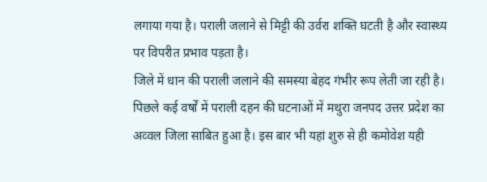लगाया गया है। पराली जलाने से मिट्टी की उर्वरा शक्ति घटती है और स्वास्थ्य पर विपरीत प्रभाव पड़ता है।
जिले में धान की पराली जलाने की समस्या बेहद गंभीर रूप लेती जा रही है। पिछले कई वर्षों में पराली दहन की घटनाओं में मथुरा जनपद उत्तर प्रदेश का अव्वल जिला साबित हुआ है। इस बार भी यहां शुरु से ही कमोवेश यही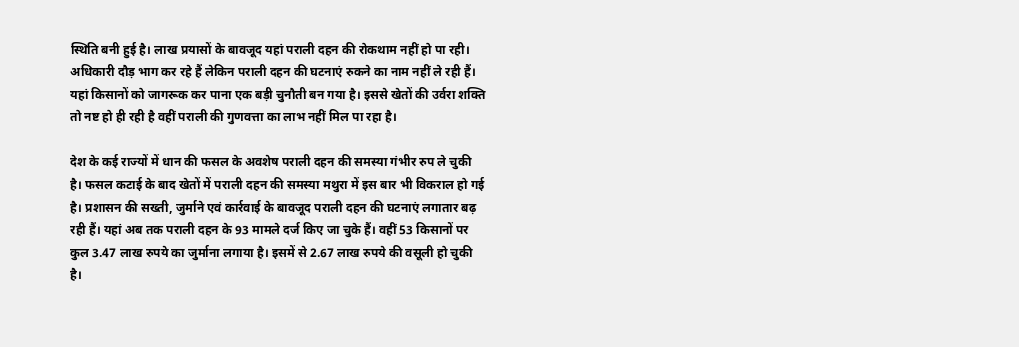स्थिति बनी हुई है। लाख प्रयासों के बावजूद यहां पराली दहन की रोकथाम नहीं हो पा रही। अधिकारी दौड़ भाग कर रहे हैं लेकिन पराली दहन की घटनाएं रुकने का नाम नहीं ले रही हैं। यहां किसानों को जागरूक कर पाना एक बड़ी चुनौती बन गया है। इससे खेतों की उर्वरा शक्ति तो नष्ट हो ही रही है वहीं पराली की गुणवत्ता का लाभ नहीं मिल पा रहा है।

देश के कई राज्यों में धान की फसल के अवशेष पराली दहन की समस्या गंभीर रुप ले चुकी है। फसल कटाई के बाद खेतों में पराली दहन की समस्या मथुरा में इस बार भी विकराल हो गई है। प्रशासन की सख्ती, जुर्माने एवं कार्रवाई के बावजूद पराली दहन की घटनाएं लगातार बढ़ रही हैं। यहां अब तक पराली दहन के 93 मामले दर्ज किए जा चुके हैं। वहीं 53 किसानों पर कुल 3.47 लाख रुपये का जुर्माना लगाया है। इसमें से 2.67 लाख रुपये की वसूली हो चुकी है।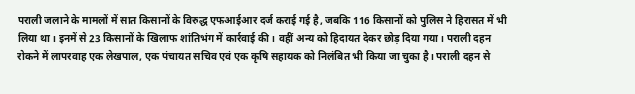पराली जलाने के मामलों में सात किसानों के विरुद्ध एफआईआर दर्ज कराई गई है, जबकि 116 किसानों को पुलिस ने हिरासत में भी लिया था। इनमें से 23 किसानों के खिलाफ शांतिभंग में कार्रवाई की। वहीं अन्य को हिदायत देकर छोड़ दिया गया। पराली दहन रोकने में लापरवाह एक लेखपाल, एक पंचायत सचिव एवं एक कृषि सहायक को निलंबित भी किया जा चुका है। पराली दहन से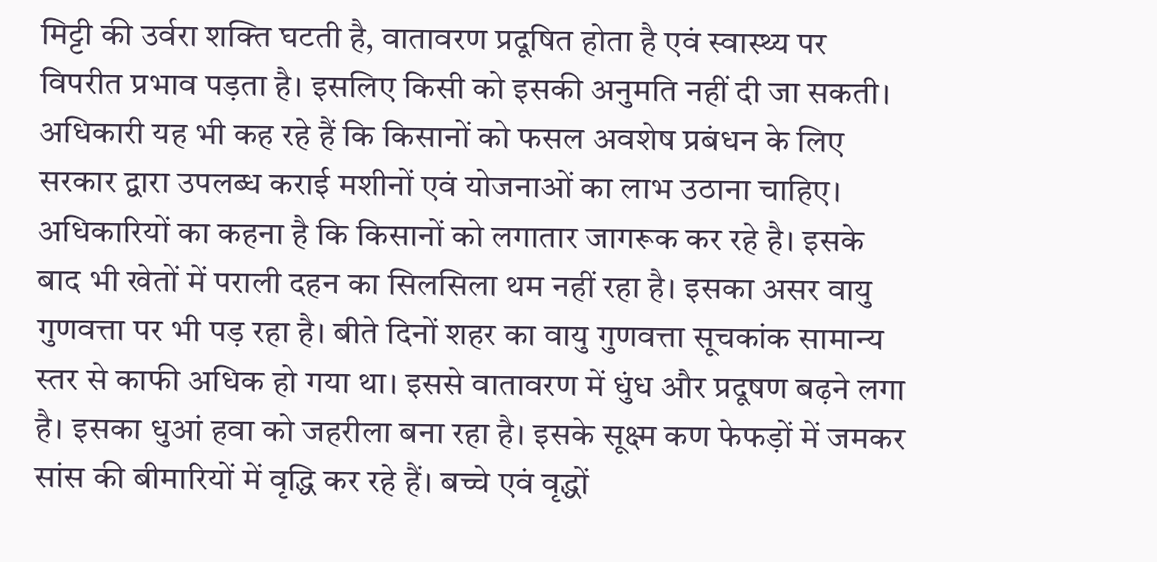मिट्टी की उर्वरा शक्ति घटती है, वातावरण प्रदूषित होता है एवं स्वास्थ्य पर विपरीत प्रभाव पड़ता है। इसलिए किसी को इसकी अनुमति नहीं दी जा सकती। अधिकारी यह भी कह रहे हैं कि किसानों को फसल अवशेष प्रबंधन के लिए सरकार द्वारा उपलब्ध कराई मशीनों एवं योजनाओं का लाभ उठाना चाहिए। अधिकारियों का कहना है कि किसानों को लगातार जागरूक कर रहे है। इसके बाद भी खेतों में पराली दहन का सिलसिला थम नहीं रहा है। इसका असर वायु गुणवत्ता पर भी पड़ रहा है। बीते दिनों शहर का वायु गुणवत्ता सूचकांक सामान्य स्तर से काफी अधिक हो गया था। इससे वातावरण में धुंध और प्रदूषण बढ़ने लगा है। इसका धुआं हवा को जहरीला बना रहा है। इसके सूक्ष्म कण फेफड़ों में जमकर सांस की बीमारियों में वृद्धि कर रहे हैं। बच्चे एवं वृद्धों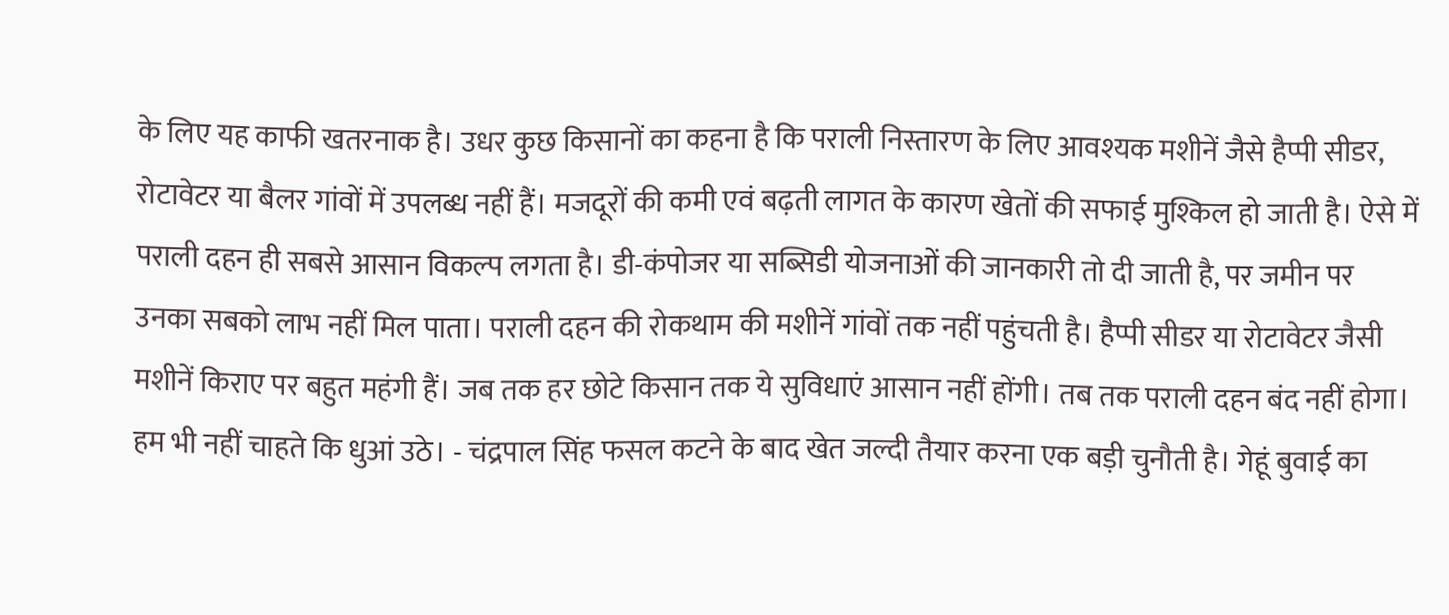के लिए यह काफी खतरनाक है। उधर कुछ किसानों का कहना है कि पराली निस्तारण के लिए आवश्यक मशीनें जैसे हैप्पी सीडर, रोटावेटर या बैलर गांवों में उपलब्ध नहीं हैं। मजदूरों की कमी एवं बढ़ती लागत के कारण खेतों की सफाई मुश्किल हो जाती है। ऐसे में पराली दहन ही सबसे आसान विकल्प लगता है। डी-कंपोजर या सब्सिडी योजनाओं की जानकारी तो दी जाती है, पर जमीन पर उनका सबको लाभ नहीं मिल पाता। पराली दहन की रोकथाम की मशीनें गांवों तक नहीं पहुंचती है। हैप्पी सीडर या रोटावेटर जैसी मशीनें किराए पर बहुत महंगी हैं। जब तक हर छोटे किसान तक ये सुविधाएं आसान नहीं होंगी। तब तक पराली दहन बंद नहीं होगा। हम भी नहीं चाहते कि धुआं उठे। - चंद्रपाल सिंह फसल कटने के बाद खेत जल्दी तैयार करना एक बड़ी चुनौती है। गेहूं बुवाई का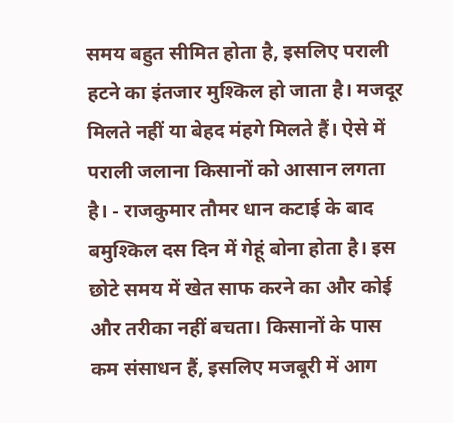समय बहुत सीमित होता है, इसलिए पराली हटने का इंतजार मुश्किल हो जाता है। मजदूर मिलते नहीं या बेहद मंहगे मिलते हैं। ऐसे में पराली जलाना किसानों को आसान लगता है। - राजकुमार तौमर धान कटाई के बाद बमुश्किल दस दिन में गेहूं बोना होता है। इस छोटे समय में खेत साफ करने का और कोई और तरीका नहीं बचता। किसानों के पास कम संसाधन हैं, इसलिए मजबूरी में आग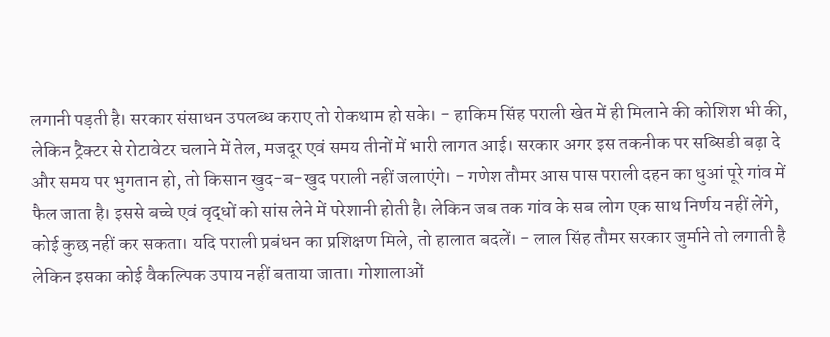लगानी पड़ती है। सरकार संसाधन उपलब्ध कराए तो रोकथाम हो सके। - हाकिम सिंह पराली खेत में ही मिलाने की कोशिश भी की, लेकिन ट्रैक्टर से रोटावेटर चलाने में तेल, मजदूर एवं समय तीनों में भारी लागत आई। सरकार अगर इस तकनीक पर सब्सिडी बढ़ा दे और समय पर भुगतान हो, तो किसान खुद-ब-खुद पराली नहीं जलाएंगे। - गणेश तौमर आस पास पराली दहन का धुआं पूरे गांव में फैल जाता है। इससे बच्चे एवं वृद्धों को सांस लेने में परेशानी होती है। लेकिन जब तक गांव के सब लोग एक साथ निर्णय नहीं लेंगे, कोई कुछ नहीं कर सकता। यदि पराली प्रबंधन का प्रशिक्षण मिले, तो हालात बदलें। - लाल सिंह तौमर सरकार जुर्माने तो लगाती है लेकिन इसका कोई वैकल्पिक उपाय नहीं बताया जाता। गोशालाओं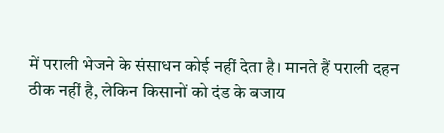में पराली भेजने के संसाधन कोई नहीं देता है। मानते हैं पराली दहन ठीक नहीं है, लेकिन किसानों को दंड के बजाय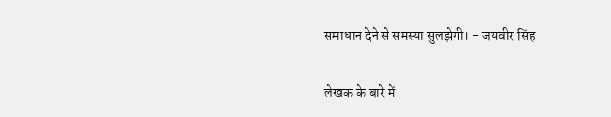समाधान देने से समस्या सुलझेगी। - जयवीर सिंह

लेखक के बारे में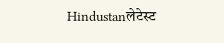Hindustanलेटेस्ट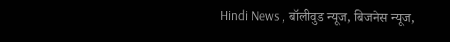Hindi News , बॉलीवुड न्यूज, बिजनेस न्यूज,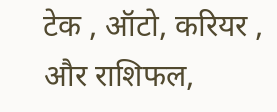टेक , ऑटो, करियर , और राशिफल,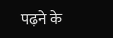पढ़ने के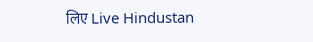लिए Live Hindustan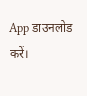App डाउनलोड करें।